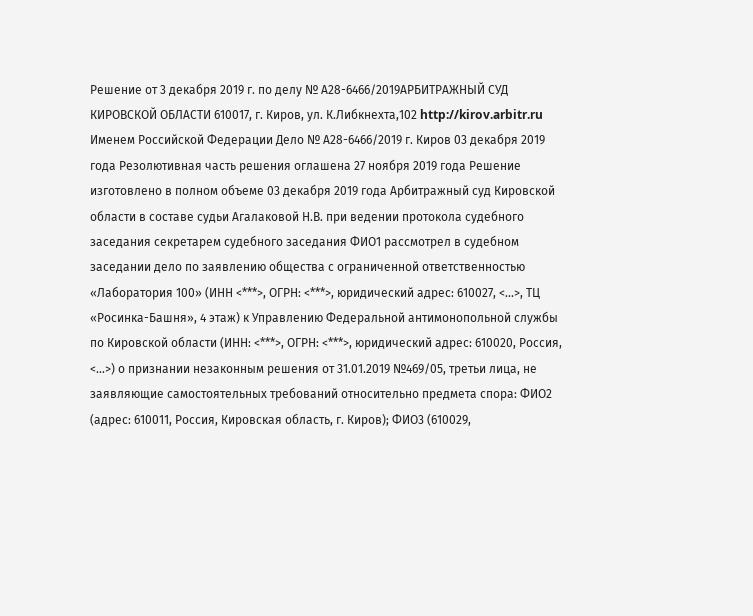Решение от 3 декабря 2019 г. по делу № А28-6466/2019АРБИТРАЖНЫЙ СУД КИРОВСКОЙ ОБЛАСТИ 610017, г. Киров, ул. К.Либкнехта,102 http://kirov.arbitr.ru Именем Российской Федерации Дело № А28-6466/2019 г. Киров 03 декабря 2019 года Резолютивная часть решения оглашена 27 ноября 2019 года Решение изготовлено в полном объеме 03 декабря 2019 года Арбитражный суд Кировской области в составе судьи Агалаковой Н.В. при ведении протокола судебного заседания секретарем судебного заседания ФИО1 рассмотрел в судебном заседании дело по заявлению общества с ограниченной ответственностью «Лаборатория 100» (ИНН <***>, ОГРН: <***>, юридический адрес: 610027, <...>, ТЦ «Росинка-Башня», 4 этаж) к Управлению Федеральной антимонопольной службы по Кировской области (ИНН: <***>, ОГРН: <***>, юридический адрес: 610020, Россия, <...>) о признании незаконным решения от 31.01.2019 №469/05, третьи лица, не заявляющие самостоятельных требований относительно предмета спора: ФИО2 (адрес: 610011, Россия, Кировская область, г. Киров); ФИО3 (610029,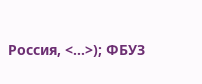Россия, <...>); ФБУЗ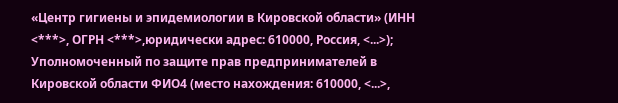«Центр гигиены и эпидемиологии в Кировской области» (ИНН <***>, ОГРН <***>,юридически адрес: 610000, Россия, <...>); Уполномоченный по защите прав предпринимателей в Кировской области ФИО4 (место нахождения: 610000, <...>,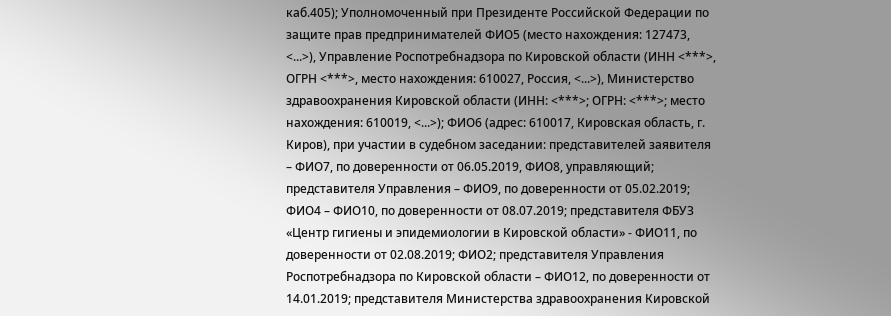каб.405); Уполномоченный при Президенте Российской Федерации по защите прав предпринимателей ФИО5 (место нахождения: 127473, <...>), Управление Роспотребнадзора по Кировской области (ИНН <***>, ОГРН <***>, место нахождения: 610027, Россия, <...>), Министерство здравоохранения Кировской области (ИНН: <***>; ОГРН: <***>; место нахождения: 610019, <...>); ФИО6 (адрес: 610017, Кировская область, г. Киров), при участии в судебном заседании: представителей заявителя – ФИО7, по доверенности от 06.05.2019, ФИО8, управляющий; представителя Управления – ФИО9, по доверенности от 05.02.2019; ФИО4 – ФИО10, по доверенности от 08.07.2019; представителя ФБУЗ «Центр гигиены и эпидемиологии в Кировской области» - ФИО11, по доверенности от 02.08.2019; ФИО2; представителя Управления Роспотребнадзора по Кировской области – ФИО12, по доверенности от 14.01.2019; представителя Министерства здравоохранения Кировской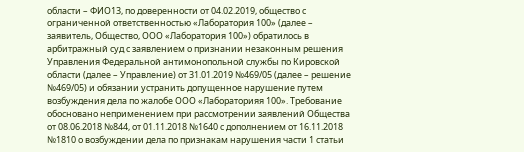области – ФИО13, по доверенности от 04.02.2019, общество с ограниченной ответственностью «Лаборатория 100» (далее – заявитель, Общество, ООО «Лаборатория 100») обратилось в арбитражный суд с заявлением о признании незаконным решения Управления Федеральной антимонопольной службы по Кировской области (далее – Управление) от 31.01.2019 №469/05 (далее – решение №469/05) и обязании устранить допущенное нарушение путем возбуждения дела по жалобе ООО «Лабораторияя 100». Требование обосновано неприменением при рассмотрении заявлений Общества от 08.06.2018 №844, от 01.11.2018 №1640 с дополнением от 16.11.2018 №1810 о возбуждении дела по признакам нарушения части 1 статьи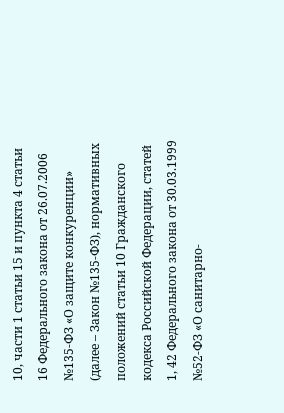10, части 1 статьи 15 и пункта 4 статьи 16 Федерального закона от 26.07.2006 №135-ФЗ «О защите конкуренции» (далее – Закон №135-ФЗ), нормативных положений статьи 10 Гражданского кодекса Российской Федерации, статей 1, 42 Федерального закона от 30.03.1999 №52-ФЗ «О санитарно-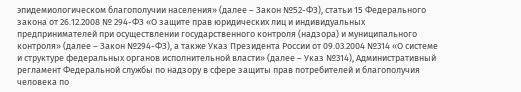эпидемиологическом благополучии населения» (далее – Закон №52-ФЗ), статьи 15 Федерального закона от 26.12.2008 № 294-ФЗ «О защите прав юридических лиц и индивидуальных предпринимателей при осуществлении государственного контроля (надзора) и муниципального контроля» (далее – Закон №294-ФЗ), а также Указ Президента России от 09.03.2004 №314 «О системе и структуре федеральных органов исполнительной власти» (далее – Указ №314), Административный регламент Федеральной службы по надзору в сфере защиты прав потребителей и благополучия человека по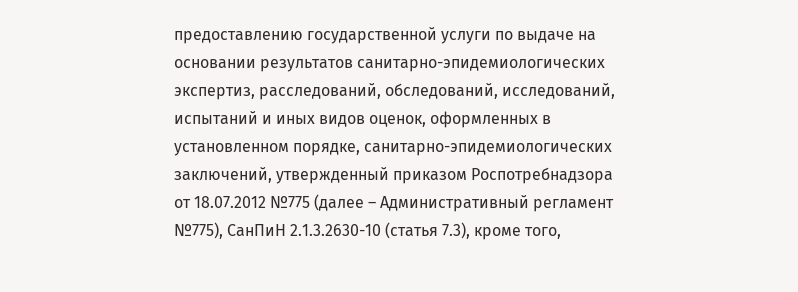предоставлению государственной услуги по выдаче на основании результатов санитарно-эпидемиологических экспертиз, расследований, обследований, исследований, испытаний и иных видов оценок, оформленных в установленном порядке, санитарно-эпидемиологических заключений, утвержденный приказом Роспотребнадзора от 18.07.2012 №775 (далее – Административный регламент №775), СанПиН 2.1.3.2630-10 (статья 7.3), кроме того,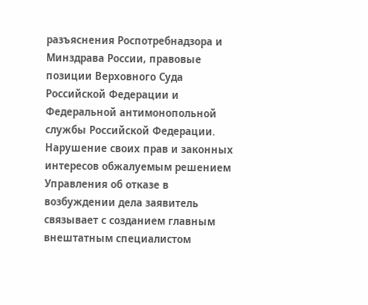разъяснения Роспотребнадзора и Минздрава России, правовые позиции Верховного Суда Российской Федерации и Федеральной антимонопольной службы Российской Федерации. Нарушение своих прав и законных интересов обжалуемым решением Управления об отказе в возбуждении дела заявитель связывает с созданием главным внештатным специалистом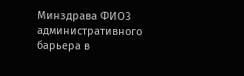Минздрава ФИО3 административного барьера в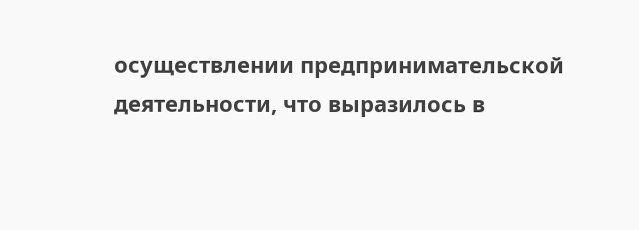осуществлении предпринимательской деятельности, что выразилось в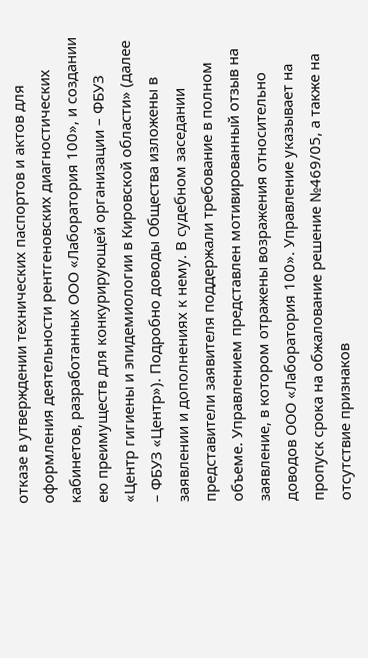отказе в утверждении технических паспортов и актов для оформления деятельности рентгеновских диагностических кабинетов, разработанных ООО «Лаборатория 100», и создании ею преимуществ для конкурирующей организации – ФБУЗ «Центр гигиены и эпидемиологии в Кировской области» (далее – ФБУЗ «Центр»). Подробно доводы Общества изложены в заявлении и дополнениях к нему. В судебном заседании представители заявителя поддержали требование в полном объеме. Управлением представлен мотивированный отзыв на заявление, в котором отражены возражения относительно доводов ООО «Лаборатория 100». Управление указывает на пропуск срока на обжалование решение №469/05, а также на отсутствие признаков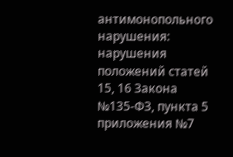антимонопольного нарушения: нарушения положений статей 15, 16 Закона №135-ФЗ, пункта 5 приложения №7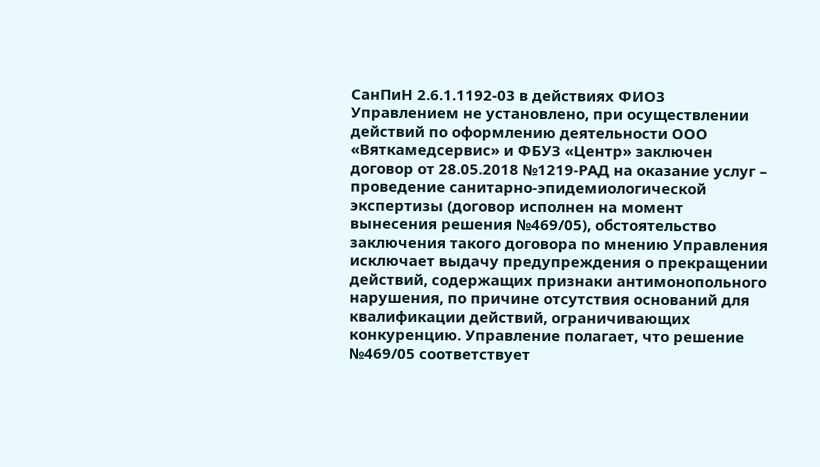СанПиН 2.6.1.1192-03 в действиях ФИО3 Управлением не установлено, при осуществлении действий по оформлению деятельности ООО «Вяткамедсервис» и ФБУЗ «Центр» заключен договор от 28.05.2018 №1219-РАД на оказание услуг – проведение санитарно-эпидемиологической экспертизы (договор исполнен на момент вынесения решения №469/05), обстоятельство заключения такого договора по мнению Управления исключает выдачу предупреждения о прекращении действий, содержащих признаки антимонопольного нарушения, по причине отсутствия оснований для квалификации действий, ограничивающих конкуренцию. Управление полагает, что решение №469/05 соответствует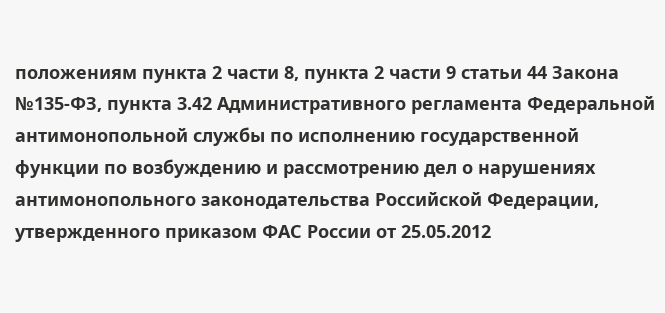положениям пункта 2 части 8, пункта 2 части 9 статьи 44 Закона №135-ФЗ, пункта 3.42 Административного регламента Федеральной антимонопольной службы по исполнению государственной функции по возбуждению и рассмотрению дел о нарушениях антимонопольного законодательства Российской Федерации, утвержденного приказом ФАС России от 25.05.2012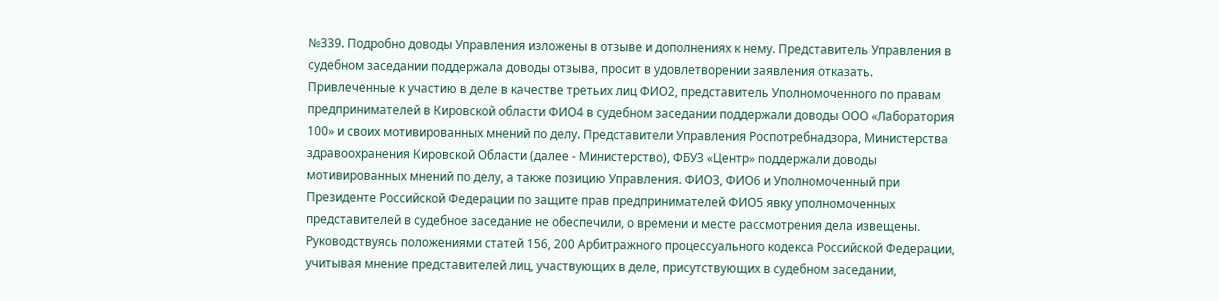№339. Подробно доводы Управления изложены в отзыве и дополнениях к нему. Представитель Управления в судебном заседании поддержала доводы отзыва, просит в удовлетворении заявления отказать. Привлеченные к участию в деле в качестве третьих лиц ФИО2, представитель Уполномоченного по правам предпринимателей в Кировской области ФИО4 в судебном заседании поддержали доводы ООО «Лаборатория 100» и своих мотивированных мнений по делу. Представители Управления Роспотребнадзора, Министерства здравоохранения Кировской Области (далее - Министерство), ФБУЗ «Центр» поддержали доводы мотивированных мнений по делу, а также позицию Управления. ФИО3, ФИО6 и Уполномоченный при Президенте Российской Федерации по защите прав предпринимателей ФИО5 явку уполномоченных представителей в судебное заседание не обеспечили, о времени и месте рассмотрения дела извещены. Руководствуясь положениями статей 156, 200 Арбитражного процессуального кодекса Российской Федерации, учитывая мнение представителей лиц, участвующих в деле, присутствующих в судебном заседании,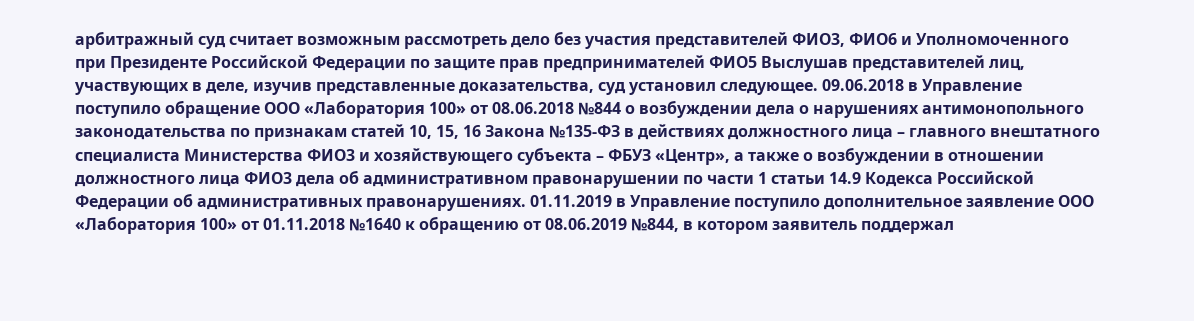арбитражный суд считает возможным рассмотреть дело без участия представителей ФИО3, ФИО6 и Уполномоченного при Президенте Российской Федерации по защите прав предпринимателей ФИО5 Выслушав представителей лиц, участвующих в деле, изучив представленные доказательства, суд установил следующее. 09.06.2018 в Управление поступило обращение ООО «Лаборатория 100» от 08.06.2018 №844 о возбуждении дела о нарушениях антимонопольного законодательства по признакам статей 10, 15, 16 Закона №135-ФЗ в действиях должностного лица – главного внештатного специалиста Министерства ФИО3 и хозяйствующего субъекта – ФБУЗ «Центр», а также о возбуждении в отношении должностного лица ФИО3 дела об административном правонарушении по части 1 статьи 14.9 Кодекса Российской Федерации об административных правонарушениях. 01.11.2019 в Управление поступило дополнительное заявление ООО «Лаборатория 100» от 01.11.2018 №1640 к обращению от 08.06.2019 №844, в котором заявитель поддержал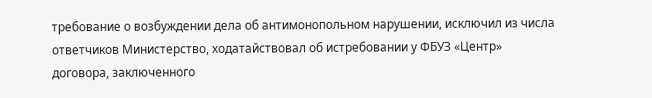требование о возбуждении дела об антимонопольном нарушении, исключил из числа ответчиков Министерство, ходатайствовал об истребовании у ФБУЗ «Центр» договора, заключенного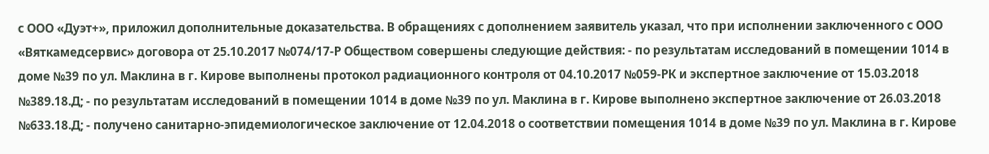с ООО «Дуэт+», приложил дополнительные доказательства. В обращениях с дополнением заявитель указал, что при исполнении заключенного с ООО «Вяткамедсервис» договора от 25.10.2017 №074/17-Р Обществом совершены следующие действия: - по результатам исследований в помещении 1014 в доме №39 по ул. Маклина в г. Кирове выполнены протокол радиационного контроля от 04.10.2017 №059-РК и экспертное заключение от 15.03.2018 №389.18.Д; - по результатам исследований в помещении 1014 в доме №39 по ул. Маклина в г. Кирове выполнено экспертное заключение от 26.03.2018 №633.18.Д; - получено санитарно-эпидемиологическое заключение от 12.04.2018 о соответствии помещения 1014 в доме №39 по ул. Маклина в г. Кирове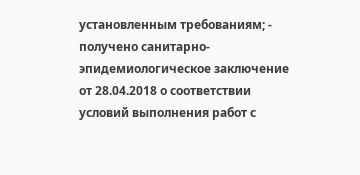установленным требованиям; - получено санитарно-эпидемиологическое заключение от 28.04.2018 о соответствии условий выполнения работ с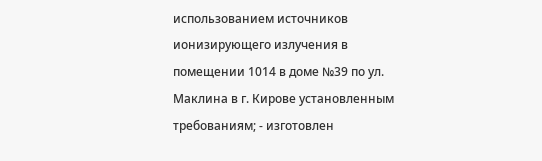использованием источников ионизирующего излучения в помещении 1014 в доме №39 по ул. Маклина в г. Кирове установленным требованиям; - изготовлен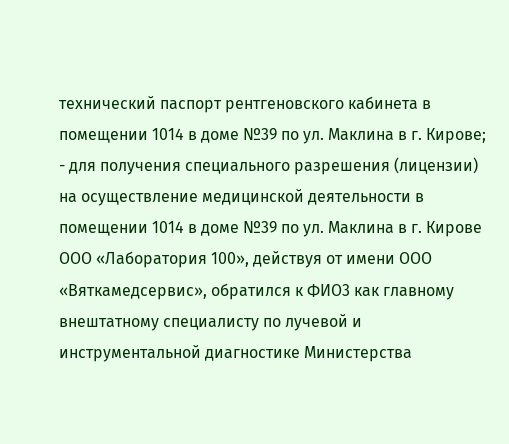технический паспорт рентгеновского кабинета в помещении 1014 в доме №39 по ул. Маклина в г. Кирове; - для получения специального разрешения (лицензии) на осуществление медицинской деятельности в помещении 1014 в доме №39 по ул. Маклина в г. Кирове ООО «Лаборатория 100», действуя от имени ООО «Вяткамедсервис», обратился к ФИО3 как главному внештатному специалисту по лучевой и инструментальной диагностике Министерства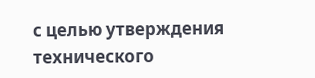с целью утверждения технического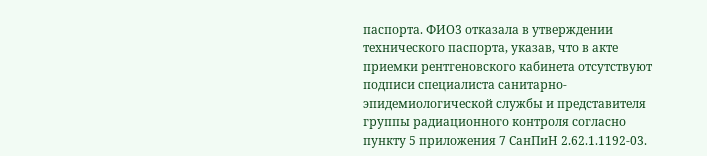паспорта. ФИО3 отказала в утверждении технического паспорта, указав, что в акте приемки рентгеновского кабинета отсутствуют подписи специалиста санитарно-эпидемиологической службы и представителя группы радиационного контроля согласно пункту 5 приложения 7 СанПиН 2.62.1.1192-03.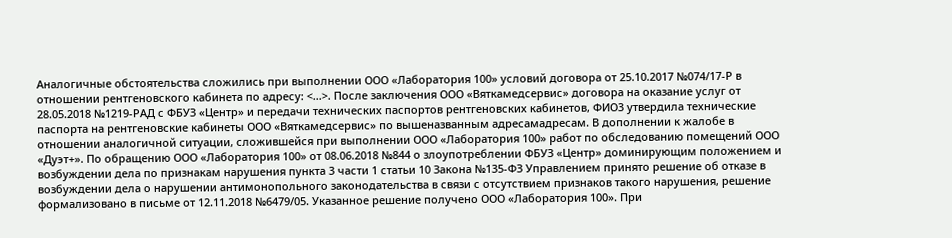Аналогичные обстоятельства сложились при выполнении ООО «Лаборатория 100» условий договора от 25.10.2017 №074/17-Р в отношении рентгеновского кабинета по адресу: <...>. После заключения ООО «Вяткамедсервис» договора на оказание услуг от 28.05.2018 №1219-РАД с ФБУЗ «Центр» и передачи технических паспортов рентгеновских кабинетов, ФИО3 утвердила технические паспорта на рентгеновские кабинеты ООО «Вяткамедсервис» по вышеназванным адресамадресам. В дополнении к жалобе в отношении аналогичной ситуации, сложившейся при выполнении ООО «Лаборатория 100» работ по обследованию помещений ООО «Дуэт+». По обращению ООО «Лаборатория 100» от 08.06.2018 №844 о злоупотреблении ФБУЗ «Центр» доминирующим положением и возбуждении дела по признакам нарушения пункта 3 части 1 статьи 10 Закона №135-ФЗ Управлением принято решение об отказе в возбуждении дела о нарушении антимонопольного законодательства в связи с отсутствием признаков такого нарушения, решение формализовано в письме от 12.11.2018 №6479/05. Указанное решение получено ООО «Лаборатория 100». При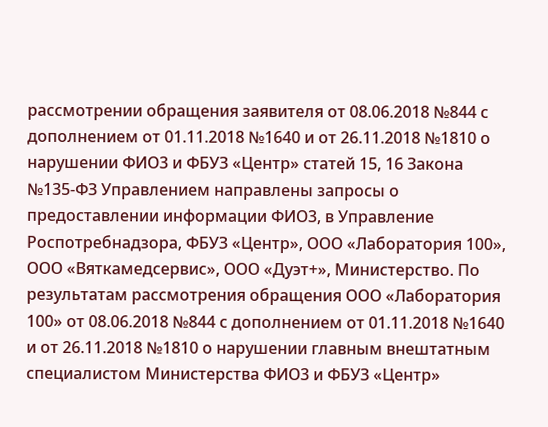рассмотрении обращения заявителя от 08.06.2018 №844 с дополнением от 01.11.2018 №1640 и от 26.11.2018 №1810 о нарушении ФИО3 и ФБУЗ «Центр» статей 15, 16 Закона №135-ФЗ Управлением направлены запросы о предоставлении информации ФИО3, в Управление Роспотребнадзора, ФБУЗ «Центр», ООО «Лаборатория 100», ООО «Вяткамедсервис», ООО «Дуэт+», Министерство. По результатам рассмотрения обращения ООО «Лаборатория 100» от 08.06.2018 №844 с дополнением от 01.11.2018 №1640 и от 26.11.2018 №1810 о нарушении главным внештатным специалистом Министерства ФИО3 и ФБУЗ «Центр»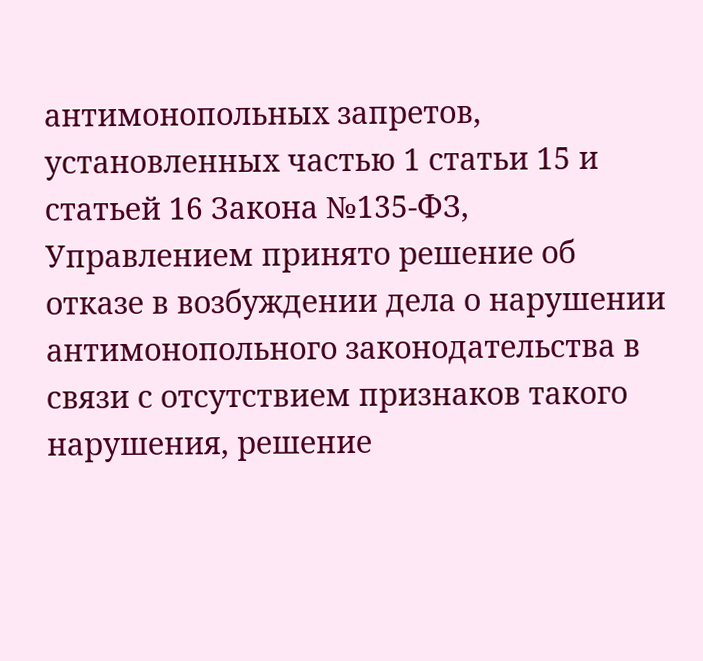антимонопольных запретов, установленных частью 1 статьи 15 и статьей 16 Закона №135-ФЗ, Управлением принято решение об отказе в возбуждении дела о нарушении антимонопольного законодательства в связи с отсутствием признаков такого нарушения, решение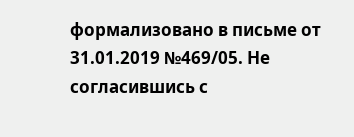формализовано в письме от 31.01.2019 №469/05. Не согласившись с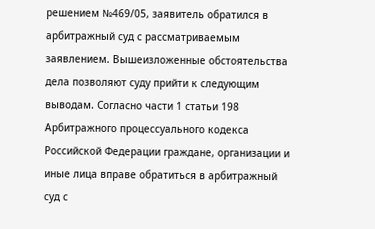решением №469/05, заявитель обратился в арбитражный суд с рассматриваемым заявлением. Вышеизложенные обстоятельства дела позволяют суду прийти к следующим выводам. Согласно части 1 статьи 198 Арбитражного процессуального кодекса Российской Федерации граждане, организации и иные лица вправе обратиться в арбитражный суд с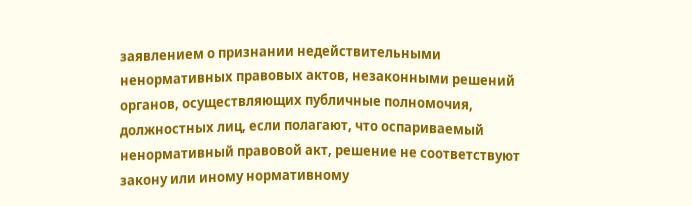заявлением о признании недействительными ненормативных правовых актов, незаконными решений органов, осуществляющих публичные полномочия, должностных лиц, если полагают, что оспариваемый ненормативный правовой акт, решение не соответствуют закону или иному нормативному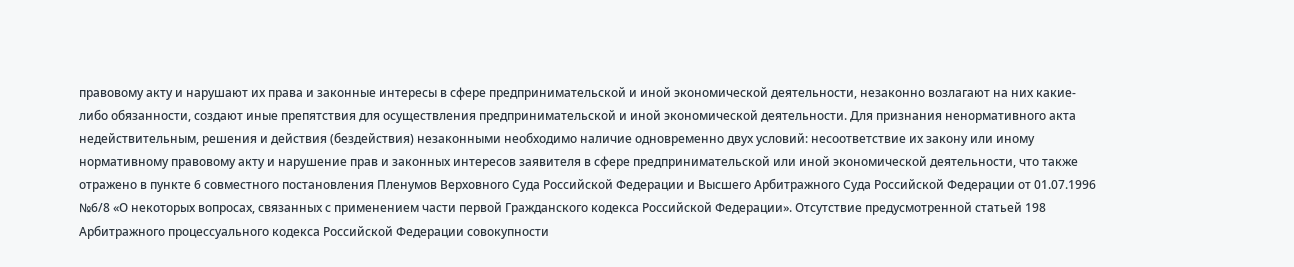правовому акту и нарушают их права и законные интересы в сфере предпринимательской и иной экономической деятельности, незаконно возлагают на них какие-либо обязанности, создают иные препятствия для осуществления предпринимательской и иной экономической деятельности. Для признания ненормативного акта недействительным, решения и действия (бездействия) незаконными необходимо наличие одновременно двух условий: несоответствие их закону или иному нормативному правовому акту и нарушение прав и законных интересов заявителя в сфере предпринимательской или иной экономической деятельности, что также отражено в пункте 6 совместного постановления Пленумов Верховного Суда Российской Федерации и Высшего Арбитражного Суда Российской Федерации от 01.07.1996 №6/8 «О некоторых вопросах, связанных с применением части первой Гражданского кодекса Российской Федерации». Отсутствие предусмотренной статьей 198 Арбитражного процессуального кодекса Российской Федерации совокупности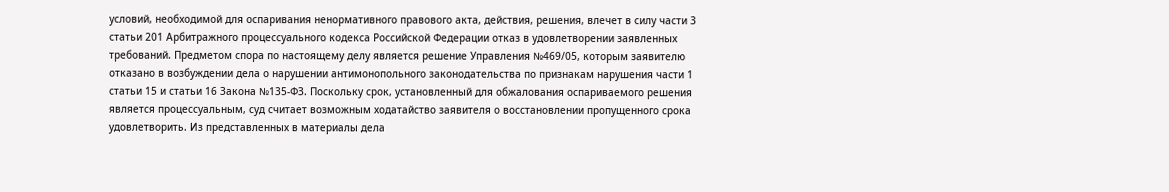условий, необходимой для оспаривания ненормативного правового акта, действия, решения, влечет в силу части 3 статьи 201 Арбитражного процессуального кодекса Российской Федерации отказ в удовлетворении заявленных требований. Предметом спора по настоящему делу является решение Управления №469/05, которым заявителю отказано в возбуждении дела о нарушении антимонопольного законодательства по признакам нарушения части 1 статьи 15 и статьи 16 Закона №135-ФЗ. Поскольку срок, установленный для обжалования оспариваемого решения является процессуальным, суд считает возможным ходатайство заявителя о восстановлении пропущенного срока удовлетворить. Из представленных в материалы дела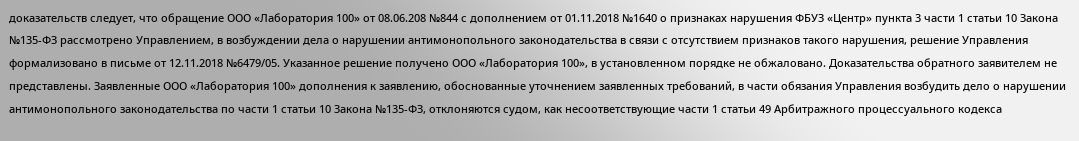доказательств следует, что обращение ООО «Лаборатория 100» от 08.06.208 №844 с дополнением от 01.11.2018 №1640 о признаках нарушения ФБУЗ «Центр» пункта 3 части 1 статьи 10 Закона №135-ФЗ рассмотрено Управлением, в возбуждении дела о нарушении антимонопольного законодательства в связи с отсутствием признаков такого нарушения, решение Управления формализовано в письме от 12.11.2018 №6479/05. Указанное решение получено ООО «Лаборатория 100», в установленном порядке не обжаловано. Доказательства обратного заявителем не представлены. Заявленные ООО «Лаборатория 100» дополнения к заявлению, обоснованные уточнением заявленных требований, в части обязания Управления возбудить дело о нарушении антимонопольного законодательства по части 1 статьи 10 Закона №135-ФЗ, отклоняются судом, как несоответствующие части 1 статьи 49 Арбитражного процессуального кодекса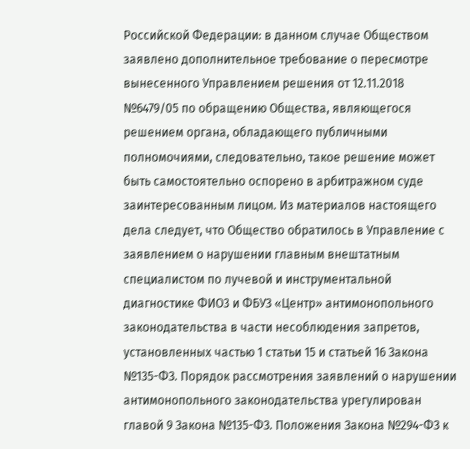Российской Федерации: в данном случае Обществом заявлено дополнительное требование о пересмотре вынесенного Управлением решения от 12.11.2018 №6479/05 по обращению Общества, являющегося решением органа, обладающего публичными полномочиями, следовательно, такое решение может быть самостоятельно оспорено в арбитражном суде заинтересованным лицом. Из материалов настоящего дела следует, что Общество обратилось в Управление с заявлением о нарушении главным внештатным специалистом по лучевой и инструментальной диагностике ФИО3 и ФБУЗ «Центр» антимонопольного законодательства в части несоблюдения запретов, установленных частью 1 статьи 15 и статьей 16 Закона №135-ФЗ. Порядок рассмотрения заявлений о нарушении антимонопольного законодательства урегулирован главой 9 Закона №135-ФЗ. Положения Закона №294-ФЗ к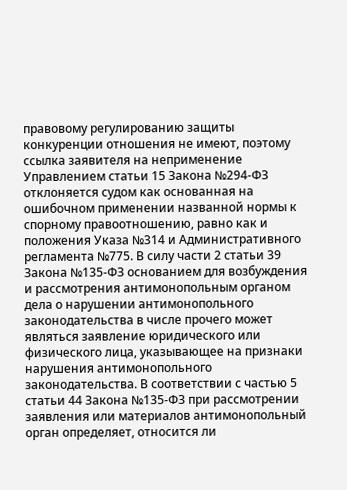правовому регулированию защиты конкуренции отношения не имеют, поэтому ссылка заявителя на неприменение Управлением статьи 15 Закона №294-ФЗ отклоняется судом как основанная на ошибочном применении названной нормы к спорному правоотношению, равно как и положения Указа №314 и Административного регламента №775. В силу части 2 статьи 39 Закона №135-ФЗ основанием для возбуждения и рассмотрения антимонопольным органом дела о нарушении антимонопольного законодательства в числе прочего может являться заявление юридического или физического лица, указывающее на признаки нарушения антимонопольного законодательства. В соответствии с частью 5 статьи 44 Закона №135-ФЗ при рассмотрении заявления или материалов антимонопольный орган определяет, относится ли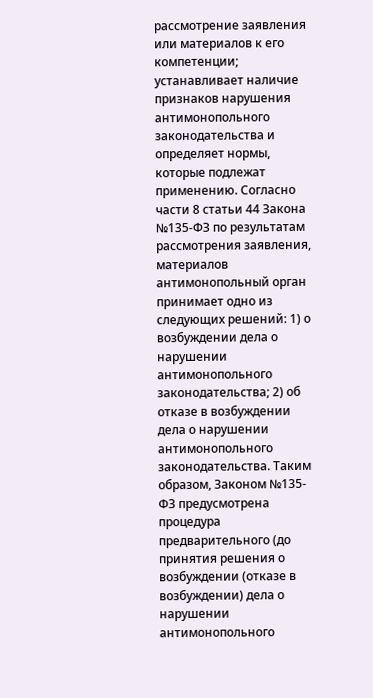рассмотрение заявления или материалов к его компетенции; устанавливает наличие признаков нарушения антимонопольного законодательства и определяет нормы, которые подлежат применению. Согласно части 8 статьи 44 Закона №135-ФЗ по результатам рассмотрения заявления, материалов антимонопольный орган принимает одно из следующих решений: 1) о возбуждении дела о нарушении антимонопольного законодательства; 2) об отказе в возбуждении дела о нарушении антимонопольного законодательства. Таким образом, Законом №135-ФЗ предусмотрена процедура предварительного (до принятия решения о возбуждении (отказе в возбуждении) дела о нарушении антимонопольного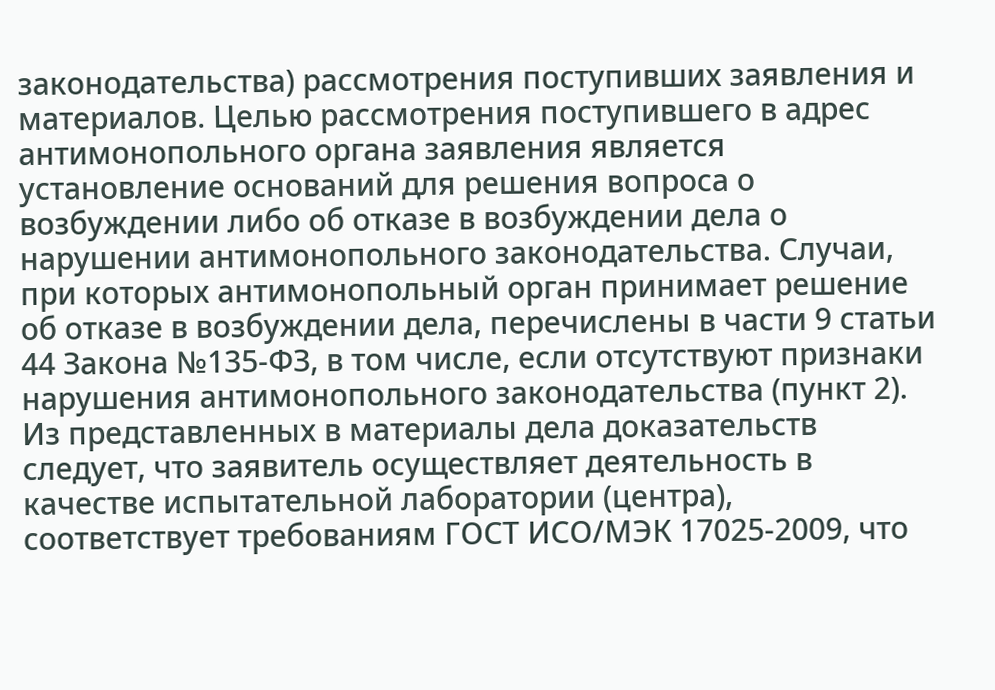законодательства) рассмотрения поступивших заявления и материалов. Целью рассмотрения поступившего в адрес антимонопольного органа заявления является установление оснований для решения вопроса о возбуждении либо об отказе в возбуждении дела о нарушении антимонопольного законодательства. Случаи, при которых антимонопольный орган принимает решение об отказе в возбуждении дела, перечислены в части 9 статьи 44 Закона №135-ФЗ, в том числе, если отсутствуют признаки нарушения антимонопольного законодательства (пункт 2). Из представленных в материалы дела доказательств следует, что заявитель осуществляет деятельность в качестве испытательной лаборатории (центра), соответствует требованиям ГОСТ ИСО/МЭК 17025-2009, что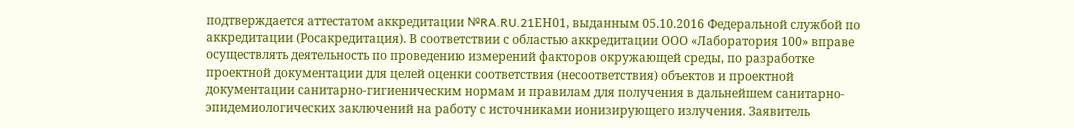подтверждается аттестатом аккредитации №RA.RU.21ЕН01, выданным 05.10.2016 Федеральной службой по аккредитации (Росакредитация). В соответствии с областью аккредитации ООО «Лаборатория 100» вправе осуществлять деятельность по проведению измерений факторов окружающей среды, по разработке проектной документации для целей оценки соответствия (несоответствия) объектов и проектной документации санитарно-гигиеническим нормам и правилам для получения в дальнейшем санитарно-эпидемиологических заключений на работу с источниками ионизирующего излучения. Заявитель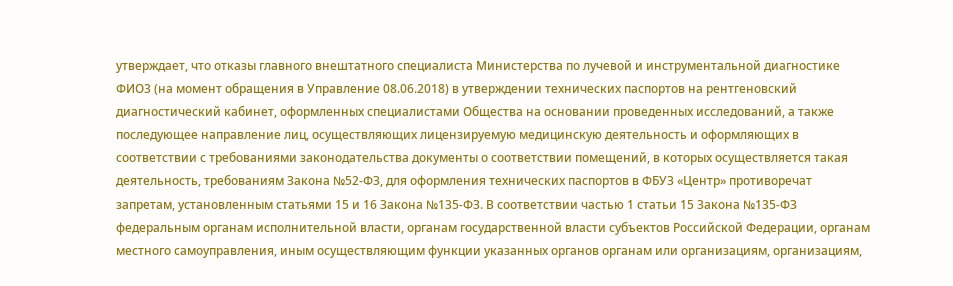утверждает, что отказы главного внештатного специалиста Министерства по лучевой и инструментальной диагностике ФИО3 (на момент обращения в Управление 08.06.2018) в утверждении технических паспортов на рентгеновский диагностический кабинет, оформленных специалистами Общества на основании проведенных исследований, а также последующее направление лиц, осуществляющих лицензируемую медицинскую деятельность и оформляющих в соответствии с требованиями законодательства документы о соответствии помещений, в которых осуществляется такая деятельность, требованиям Закона №52-ФЗ, для оформления технических паспортов в ФБУЗ «Центр» противоречат запретам, установленным статьями 15 и 16 Закона №135-ФЗ. В соответствии частью 1 статьи 15 Закона №135-ФЗ федеральным органам исполнительной власти, органам государственной власти субъектов Российской Федерации, органам местного самоуправления, иным осуществляющим функции указанных органов органам или организациям, организациям,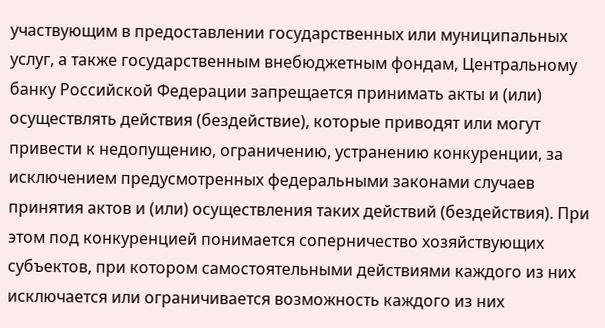участвующим в предоставлении государственных или муниципальных услуг, а также государственным внебюджетным фондам, Центральному банку Российской Федерации запрещается принимать акты и (или) осуществлять действия (бездействие), которые приводят или могут привести к недопущению, ограничению, устранению конкуренции, за исключением предусмотренных федеральными законами случаев принятия актов и (или) осуществления таких действий (бездействия). При этом под конкуренцией понимается соперничество хозяйствующих субъектов, при котором самостоятельными действиями каждого из них исключается или ограничивается возможность каждого из них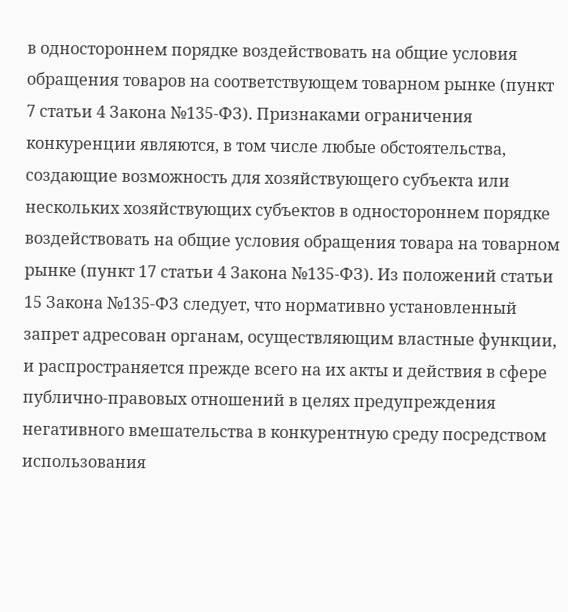в одностороннем порядке воздействовать на общие условия обращения товаров на соответствующем товарном рынке (пункт 7 статьи 4 Закона №135-ФЗ). Признаками ограничения конкуренции являются, в том числе любые обстоятельства, создающие возможность для хозяйствующего субъекта или нескольких хозяйствующих субъектов в одностороннем порядке воздействовать на общие условия обращения товара на товарном рынке (пункт 17 статьи 4 Закона №135-ФЗ). Из положений статьи 15 Закона №135-ФЗ следует, что нормативно установленный запрет адресован органам, осуществляющим властные функции, и распространяется прежде всего на их акты и действия в сфере публично-правовых отношений в целях предупреждения негативного вмешательства в конкурентную среду посредством использования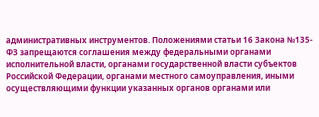административных инструментов. Положениями статьи 16 Закона №135-ФЗ запрещаются соглашения между федеральными органами исполнительной власти, органами государственной власти субъектов Российской Федерации, органами местного самоуправления, иными осуществляющими функции указанных органов органами или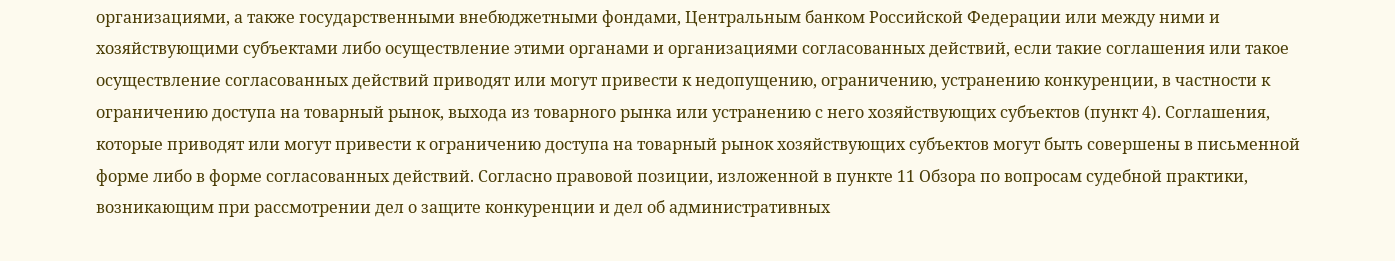организациями, а также государственными внебюджетными фондами, Центральным банком Российской Федерации или между ними и хозяйствующими субъектами либо осуществление этими органами и организациями согласованных действий, если такие соглашения или такое осуществление согласованных действий приводят или могут привести к недопущению, ограничению, устранению конкуренции, в частности к ограничению доступа на товарный рынок, выхода из товарного рынка или устранению с него хозяйствующих субъектов (пункт 4). Соглашения, которые приводят или могут привести к ограничению доступа на товарный рынок хозяйствующих субъектов могут быть совершены в письменной форме либо в форме согласованных действий. Согласно правовой позиции, изложенной в пункте 11 Обзора по вопросам судебной практики, возникающим при рассмотрении дел о защите конкуренции и дел об административных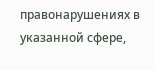правонарушениях в указанной сфере,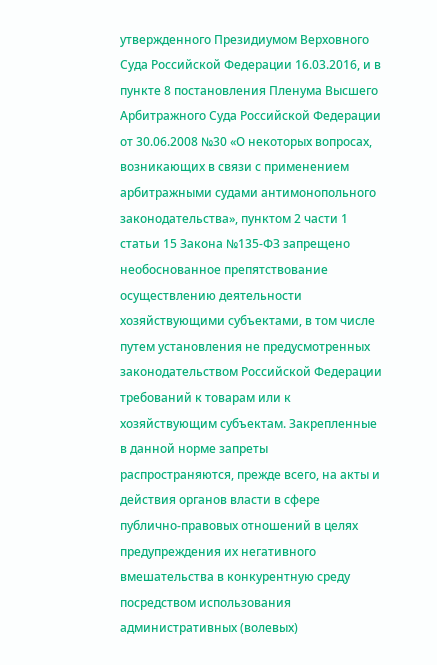утвержденного Президиумом Верховного Суда Российской Федерации 16.03.2016, и в пункте 8 постановления Пленума Высшего Арбитражного Суда Российской Федерации от 30.06.2008 №30 «О некоторых вопросах, возникающих в связи с применением арбитражными судами антимонопольного законодательства», пунктом 2 части 1 статьи 15 Закона №135-ФЗ запрещено необоснованное препятствование осуществлению деятельности хозяйствующими субъектами, в том числе путем установления не предусмотренных законодательством Российской Федерации требований к товарам или к хозяйствующим субъектам. Закрепленные в данной норме запреты распространяются, прежде всего, на акты и действия органов власти в сфере публично-правовых отношений в целях предупреждения их негативного вмешательства в конкурентную среду посредством использования административных (волевых)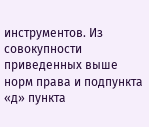инструментов. Из совокупности приведенных выше норм права и подпункта «д» пункта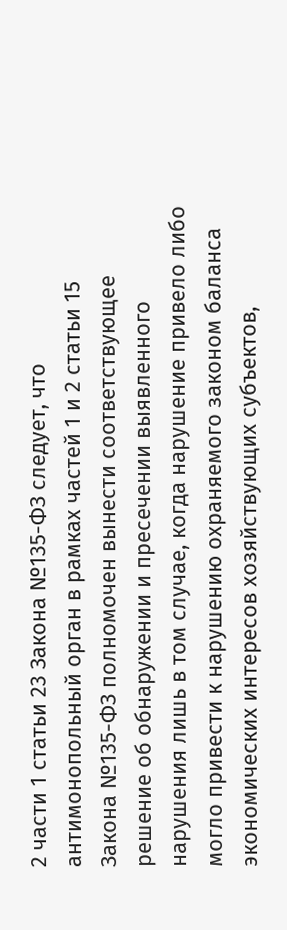2 части 1 статьи 23 Закона №135-ФЗ следует, что антимонопольный орган в рамках частей 1 и 2 статьи 15 Закона №135-ФЗ полномочен вынести соответствующее решение об обнаружении и пресечении выявленного нарушения лишь в том случае, когда нарушение привело либо могло привести к нарушению охраняемого законом баланса экономических интересов хозяйствующих субъектов,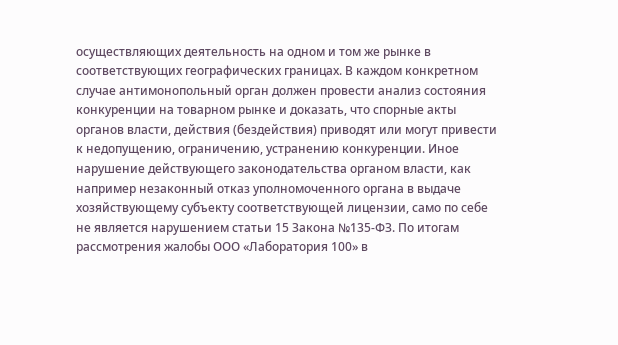осуществляющих деятельность на одном и том же рынке в соответствующих географических границах. В каждом конкретном случае антимонопольный орган должен провести анализ состояния конкуренции на товарном рынке и доказать, что спорные акты органов власти, действия (бездействия) приводят или могут привести к недопущению, ограничению, устранению конкуренции. Иное нарушение действующего законодательства органом власти, как например незаконный отказ уполномоченного органа в выдаче хозяйствующему субъекту соответствующей лицензии, само по себе не является нарушением статьи 15 Закона №135-ФЗ. По итогам рассмотрения жалобы ООО «Лаборатория 100» в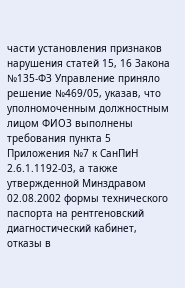части установления признаков нарушения статей 15, 16 Закона №135-ФЗ Управление приняло решение №469/05, указав, что уполномоченным должностным лицом ФИО3 выполнены требования пункта 5 Приложения №7 к СанПиН 2.6.1.1192-03, а также утвержденной Минздравом 02.08.2002 формы технического паспорта на рентгеновский диагностический кабинет, отказы в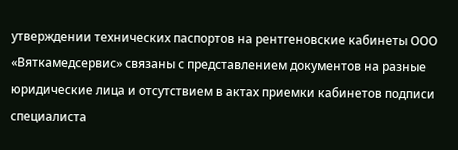утверждении технических паспортов на рентгеновские кабинеты ООО «Вяткамедсервис» связаны с представлением документов на разные юридические лица и отсутствием в актах приемки кабинетов подписи специалиста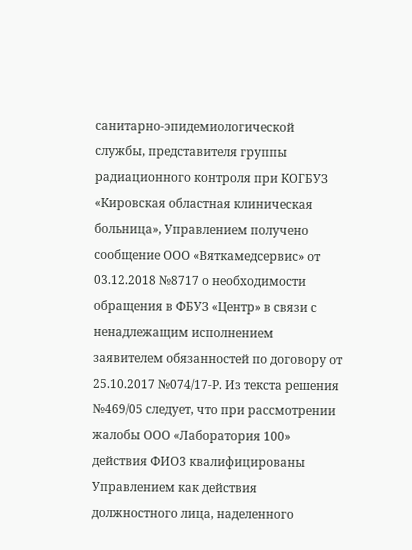санитарно-эпидемиологической службы, представителя группы радиационного контроля при КОГБУЗ «Кировская областная клиническая больница», Управлением получено сообщение ООО «Вяткамедсервис» от 03.12.2018 №8717 о необходимости обращения в ФБУЗ «Центр» в связи с ненадлежащим исполнением заявителем обязанностей по договору от 25.10.2017 №074/17-Р. Из текста решения №469/05 следует, что при рассмотрении жалобы ООО «Лаборатория 100» действия ФИО3 квалифицированы Управлением как действия должностного лица, наделенного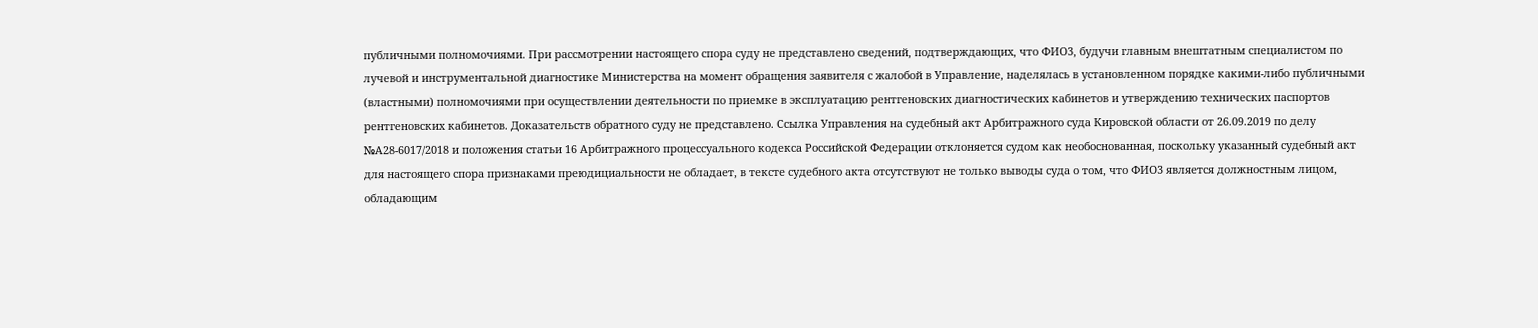публичными полномочиями. При рассмотрении настоящего спора суду не представлено сведений, подтверждающих, что ФИО3, будучи главным внештатным специалистом по лучевой и инструментальной диагностике Министерства на момент обращения заявителя с жалобой в Управление, наделялась в установленном порядке какими-либо публичными (властными) полномочиями при осуществлении деятельности по приемке в эксплуатацию рентгеновских диагностических кабинетов и утверждению технических паспортов рентгеновских кабинетов. Доказательств обратного суду не представлено. Ссылка Управления на судебный акт Арбитражного суда Кировской области от 26.09.2019 по делу №А28-6017/2018 и положения статьи 16 Арбитражного процессуального кодекса Российской Федерации отклоняется судом как необоснованная, поскольку указанный судебный акт для настоящего спора признаками преюдициальности не обладает, в тексте судебного акта отсутствуют не только выводы суда о том, что ФИО3 является должностным лицом, обладающим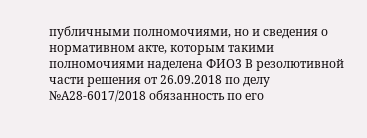публичными полномочиями, но и сведения о нормативном акте, которым такими полномочиями наделена ФИО3 В резолютивной части решения от 26.09.2018 по делу №А28-6017/2018 обязанность по его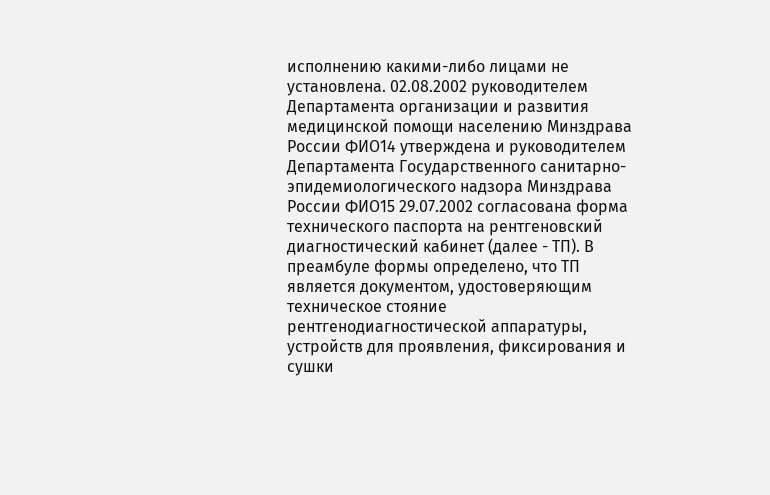исполнению какими-либо лицами не установлена. 02.08.2002 руководителем Департамента организации и развития медицинской помощи населению Минздрава России ФИО14 утверждена и руководителем Департамента Государственного санитарно-эпидемиологического надзора Минздрава России ФИО15 29.07.2002 согласована форма технического паспорта на рентгеновский диагностический кабинет (далее - ТП). В преамбуле формы определено, что ТП является документом, удостоверяющим техническое стояние рентгенодиагностической аппаратуры, устройств для проявления, фиксирования и сушки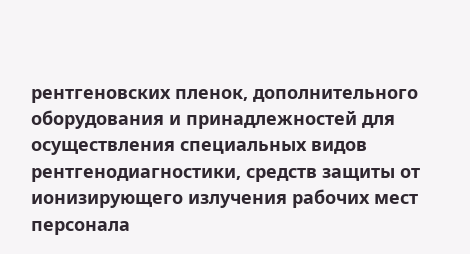рентгеновских пленок, дополнительного оборудования и принадлежностей для осуществления специальных видов рентгенодиагностики, средств защиты от ионизирующего излучения рабочих мест персонала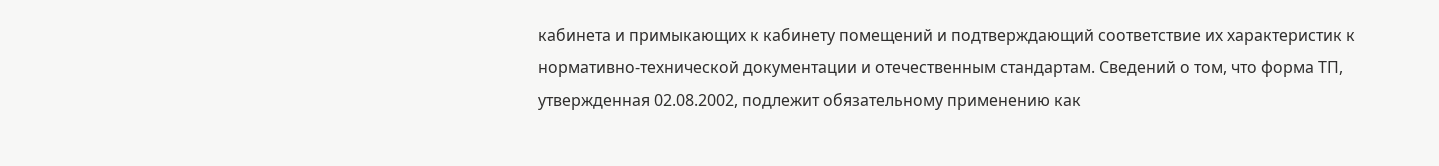кабинета и примыкающих к кабинету помещений и подтверждающий соответствие их характеристик к нормативно-технической документации и отечественным стандартам. Сведений о том, что форма ТП, утвержденная 02.08.2002, подлежит обязательному применению как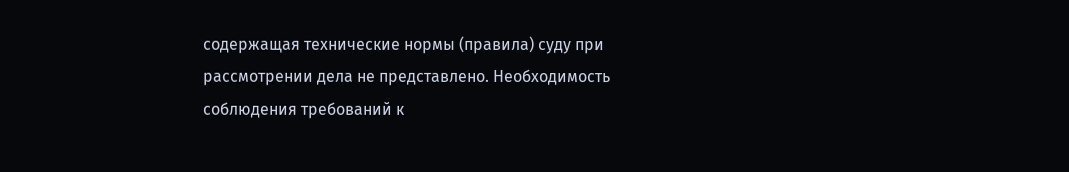содержащая технические нормы (правила) суду при рассмотрении дела не представлено. Необходимость соблюдения требований к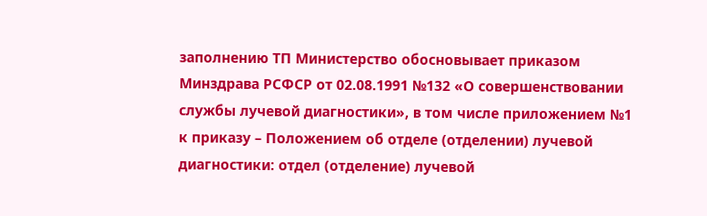заполнению ТП Министерство обосновывает приказом Минздрава РСФСР от 02.08.1991 №132 «О совершенствовании службы лучевой диагностики», в том числе приложением №1 к приказу – Положением об отделе (отделении) лучевой диагностики: отдел (отделение) лучевой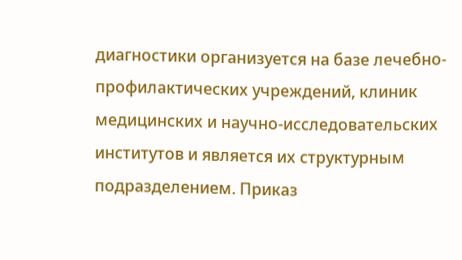диагностики организуется на базе лечебно-профилактических учреждений, клиник медицинских и научно-исследовательских институтов и является их структурным подразделением. Приказ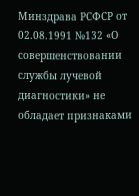Минздрава РСФСР от 02.08.1991 №132 «О совершенствовании службы лучевой диагностики» не обладает признаками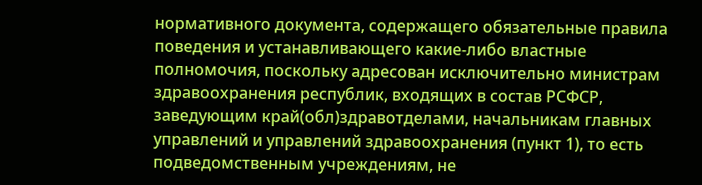нормативного документа, содержащего обязательные правила поведения и устанавливающего какие-либо властные полномочия, поскольку адресован исключительно министрам здравоохранения республик, входящих в состав РСФСР, заведующим край(обл)здравотделами, начальникам главных управлений и управлений здравоохранения (пункт 1), то есть подведомственным учреждениям, не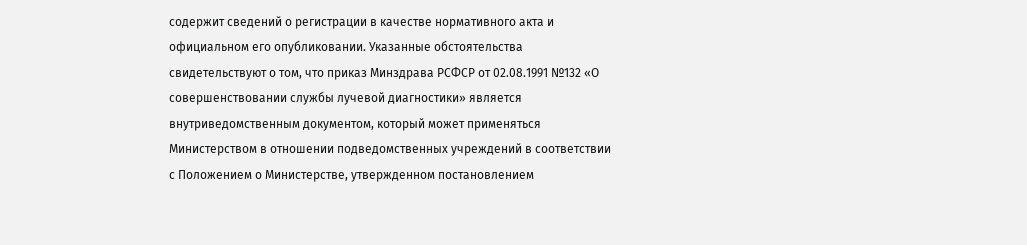содержит сведений о регистрации в качестве нормативного акта и официальном его опубликовании. Указанные обстоятельства свидетельствуют о том, что приказ Минздрава РСФСР от 02.08.1991 №132 «О совершенствовании службы лучевой диагностики» является внутриведомственным документом, который может применяться Министерством в отношении подведомственных учреждений в соответствии с Положением о Министерстве, утвержденном постановлением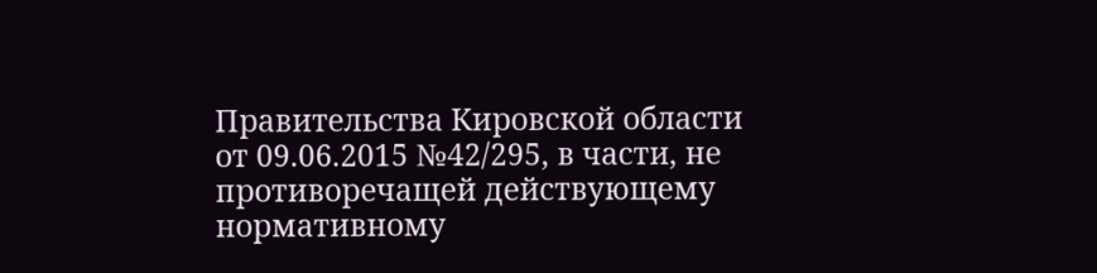Правительства Кировской области от 09.06.2015 №42/295, в части, не противоречащей действующему нормативному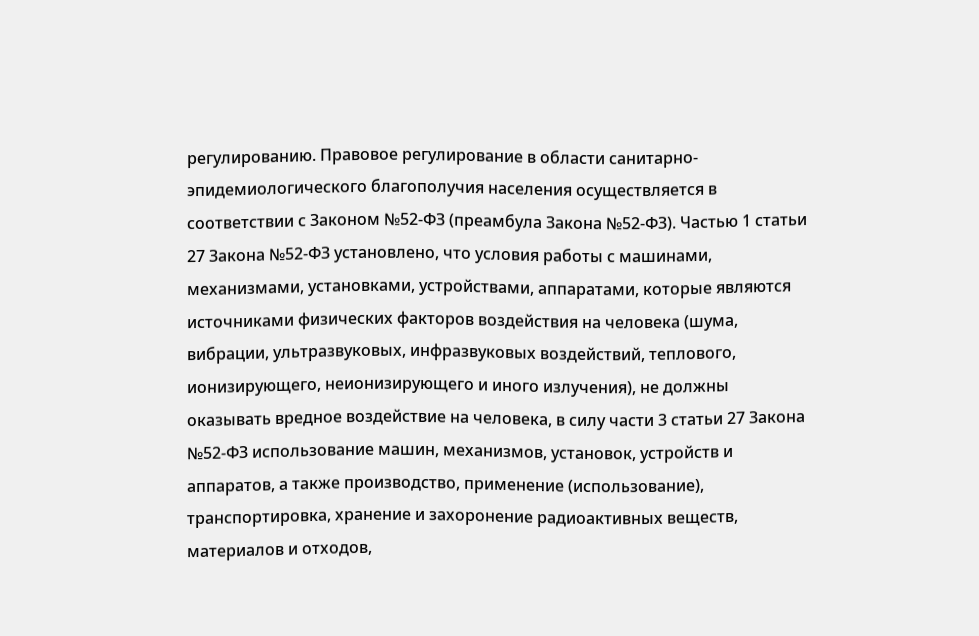регулированию. Правовое регулирование в области санитарно-эпидемиологического благополучия населения осуществляется в соответствии с Законом №52-ФЗ (преамбула Закона №52-ФЗ). Частью 1 статьи 27 Закона №52-ФЗ установлено, что условия работы с машинами, механизмами, установками, устройствами, аппаратами, которые являются источниками физических факторов воздействия на человека (шума, вибрации, ультразвуковых, инфразвуковых воздействий, теплового, ионизирующего, неионизирующего и иного излучения), не должны оказывать вредное воздействие на человека, в силу части 3 статьи 27 Закона №52-ФЗ использование машин, механизмов, установок, устройств и аппаратов, а также производство, применение (использование), транспортировка, хранение и захоронение радиоактивных веществ, материалов и отходов,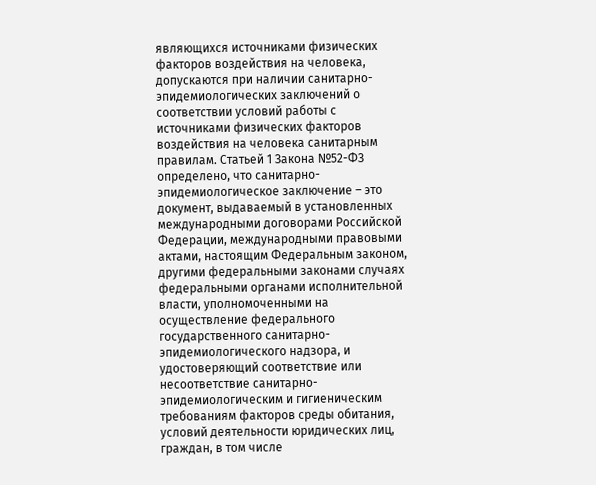являющихся источниками физических факторов воздействия на человека, допускаются при наличии санитарно-эпидемиологических заключений о соответствии условий работы с источниками физических факторов воздействия на человека санитарным правилам. Статьей 1 Закона №52-ФЗ определено, что санитарно-эпидемиологическое заключение – это документ, выдаваемый в установленных международными договорами Российской Федерации, международными правовыми актами, настоящим Федеральным законом, другими федеральными законами случаях федеральными органами исполнительной власти, уполномоченными на осуществление федерального государственного санитарно-эпидемиологического надзора, и удостоверяющий соответствие или несоответствие санитарно-эпидемиологическим и гигиеническим требованиям факторов среды обитания, условий деятельности юридических лиц, граждан, в том числе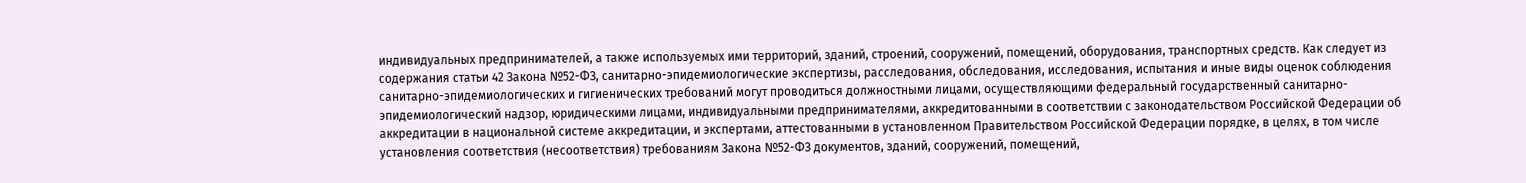индивидуальных предпринимателей, а также используемых ими территорий, зданий, строений, сооружений, помещений, оборудования, транспортных средств. Как следует из содержания статьи 42 Закона №52-ФЗ, санитарно-эпидемиологические экспертизы, расследования, обследования, исследования, испытания и иные виды оценок соблюдения санитарно-эпидемиологических и гигиенических требований могут проводиться должностными лицами, осуществляющими федеральный государственный санитарно-эпидемиологический надзор, юридическими лицами, индивидуальными предпринимателями, аккредитованными в соответствии с законодательством Российской Федерации об аккредитации в национальной системе аккредитации, и экспертами, аттестованными в установленном Правительством Российской Федерации порядке, в целях, в том числе установления соответствия (несоответствия) требованиям Закона №52-ФЗ документов, зданий, сооружений, помещений,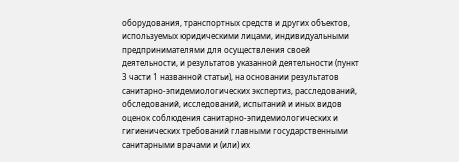оборудования, транспортных средств и других объектов, используемых юридическими лицами, индивидуальными предпринимателями для осуществления своей деятельности, и результатов указанной деятельности (пункт 3 части 1 названной статьи), на основании результатов санитарно-эпидемиологических экспертиз, расследований, обследований, исследований, испытаний и иных видов оценок соблюдения санитарно-эпидемиологических и гигиенических требований главными государственными санитарными врачами и (или) их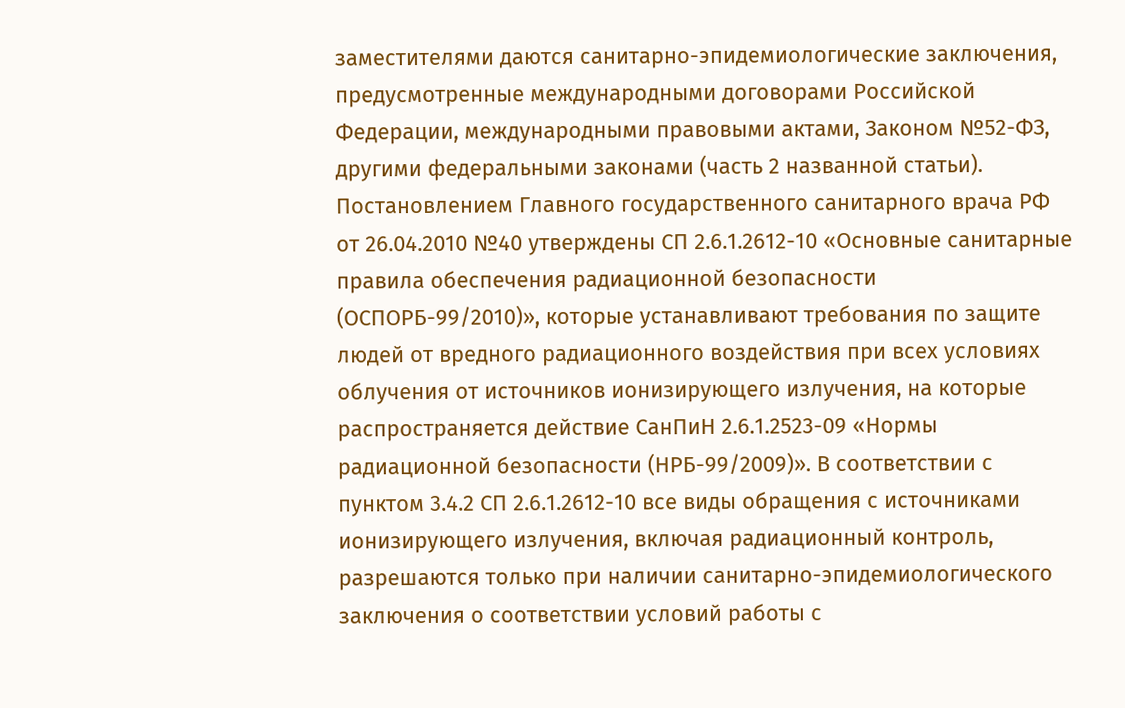заместителями даются санитарно-эпидемиологические заключения, предусмотренные международными договорами Российской Федерации, международными правовыми актами, Законом №52-ФЗ, другими федеральными законами (часть 2 названной статьи). Постановлением Главного государственного санитарного врача РФ от 26.04.2010 №40 утверждены СП 2.6.1.2612-10 «Основные санитарные правила обеспечения радиационной безопасности (ОСПОРБ-99/2010)», которые устанавливают требования по защите людей от вредного радиационного воздействия при всех условиях облучения от источников ионизирующего излучения, на которые распространяется действие СанПиН 2.6.1.2523-09 «Нормы радиационной безопасности (НРБ-99/2009)». В соответствии с пунктом 3.4.2 СП 2.6.1.2612-10 все виды обращения с источниками ионизирующего излучения, включая радиационный контроль, разрешаются только при наличии санитарно-эпидемиологического заключения о соответствии условий работы с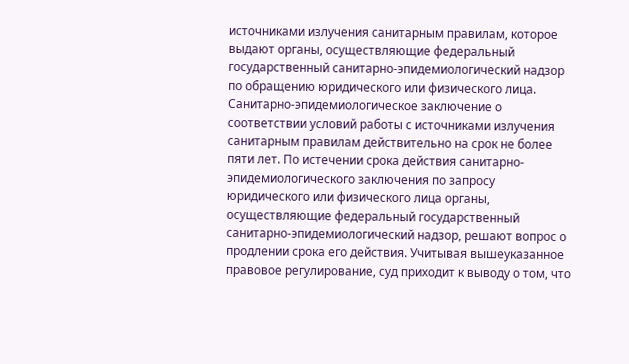источниками излучения санитарным правилам, которое выдают органы, осуществляющие федеральный государственный санитарно-эпидемиологический надзор по обращению юридического или физического лица. Санитарно-эпидемиологическое заключение о соответствии условий работы с источниками излучения санитарным правилам действительно на срок не более пяти лет. По истечении срока действия санитарно-эпидемиологического заключения по запросу юридического или физического лица органы, осуществляющие федеральный государственный санитарно-эпидемиологический надзор, решают вопрос о продлении срока его действия. Учитывая вышеуказанное правовое регулирование, суд приходит к выводу о том, что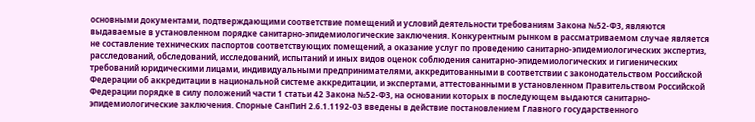основными документами, подтверждающими соответствие помещений и условий деятельности требованиям Закона №52-ФЗ, являются выдаваемые в установленном порядке санитарно-эпидемиологические заключения. Конкурентным рынком в рассматриваемом случае является не составление технических паспортов соответствующих помещений, а оказание услуг по проведению санитарно-эпидемиологических экспертиз, расследований, обследований, исследований, испытаний и иных видов оценок соблюдения санитарно-эпидемиологических и гигиенических требований юридическими лицами, индивидуальными предпринимателями, аккредитованными в соответствии с законодательством Российской Федерации об аккредитации в национальной системе аккредитации, и экспертами, аттестованными в установленном Правительством Российской Федерации порядке в силу положений части 1 статьи 42 Закона №52-ФЗ, на основании которых в последующем выдаются санитарно-эпидемиологические заключения. Спорные СанПиН 2.6.1.1192-03 введены в действие постановлением Главного государственного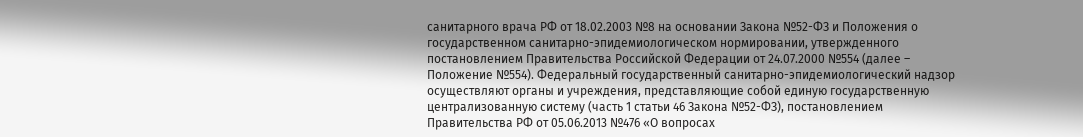санитарного врача РФ от 18.02.2003 №8 на основании Закона №52-ФЗ и Положения о государственном санитарно-эпидемиологическом нормировании, утвержденного постановлением Правительства Российской Федерации от 24.07.2000 №554 (далее – Положение №554). Федеральный государственный санитарно-эпидемиологический надзор осуществляют органы и учреждения, представляющие собой единую государственную централизованную систему (часть 1 статьи 46 Закона №52-ФЗ), постановлением Правительства РФ от 05.06.2013 №476 «О вопросах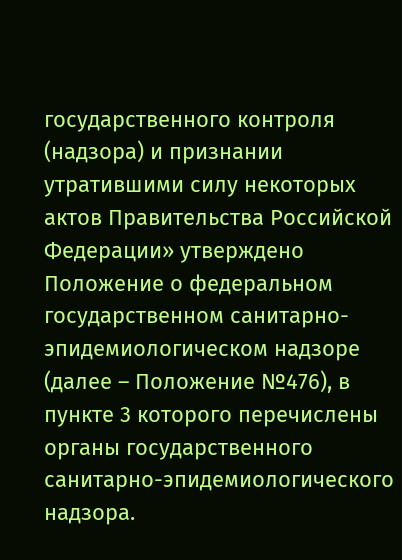государственного контроля (надзора) и признании утратившими силу некоторых актов Правительства Российской Федерации» утверждено Положение о федеральном государственном санитарно-эпидемиологическом надзоре (далее – Положение №476), в пункте 3 которого перечислены органы государственного санитарно-эпидемиологического надзора.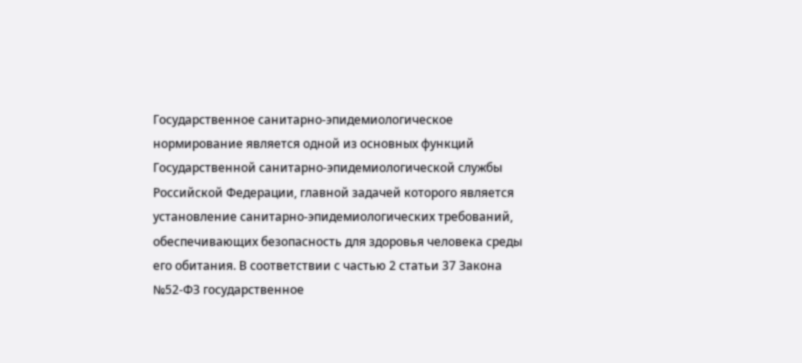Государственное санитарно-эпидемиологическое нормирование является одной из основных функций Государственной санитарно-эпидемиологической службы Российской Федерации, главной задачей которого является установление санитарно-эпидемиологических требований, обеспечивающих безопасность для здоровья человека среды его обитания. В соответствии с частью 2 статьи 37 Закона №52-ФЗ государственное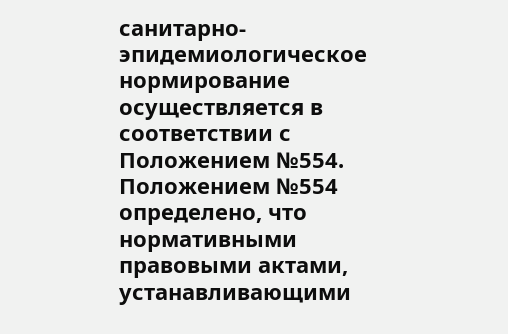санитарно-эпидемиологическое нормирование осуществляется в соответствии с Положением №554. Положением №554 определено, что нормативными правовыми актами, устанавливающими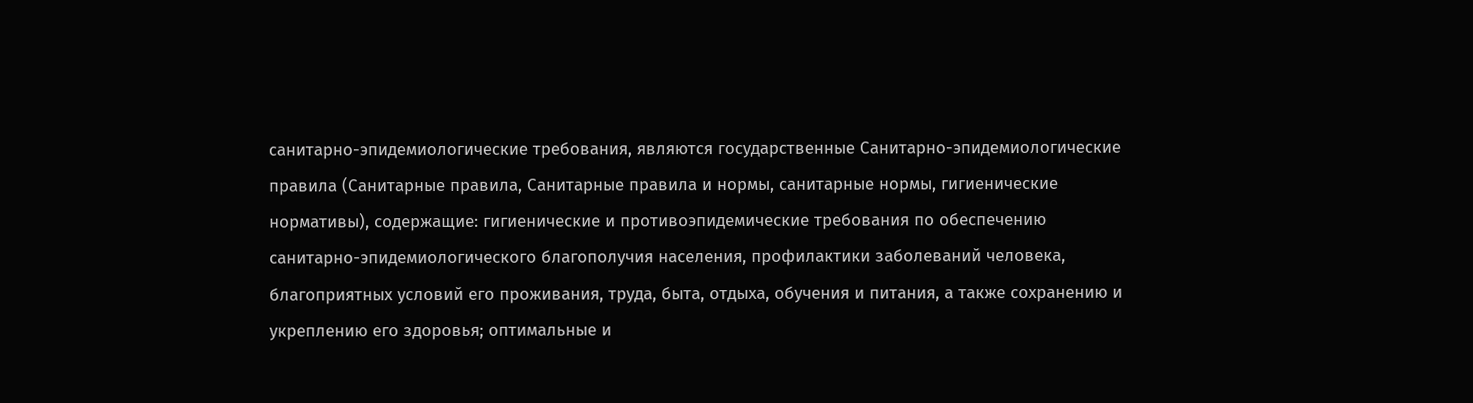санитарно-эпидемиологические требования, являются государственные Санитарно-эпидемиологические правила (Санитарные правила, Санитарные правила и нормы, санитарные нормы, гигиенические нормативы), содержащие: гигиенические и противоэпидемические требования по обеспечению санитарно-эпидемиологического благополучия населения, профилактики заболеваний человека, благоприятных условий его проживания, труда, быта, отдыха, обучения и питания, а также сохранению и укреплению его здоровья; оптимальные и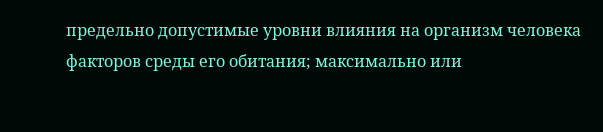предельно допустимые уровни влияния на организм человека факторов среды его обитания; максимально или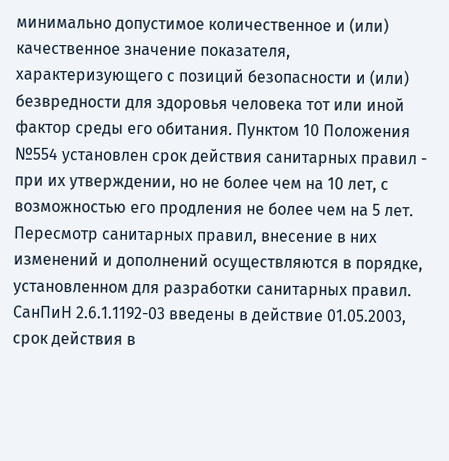минимально допустимое количественное и (или) качественное значение показателя, характеризующего с позиций безопасности и (или) безвредности для здоровья человека тот или иной фактор среды его обитания. Пунктом 10 Положения №554 установлен срок действия санитарных правил - при их утверждении, но не более чем на 10 лет, с возможностью его продления не более чем на 5 лет. Пересмотр санитарных правил, внесение в них изменений и дополнений осуществляются в порядке, установленном для разработки санитарных правил. СанПиН 2.6.1.1192-03 введены в действие 01.05.2003, срок действия в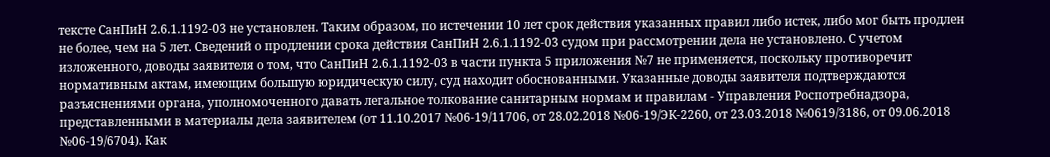тексте СанПиН 2.6.1.1192-03 не установлен. Таким образом, по истечении 10 лет срок действия указанных правил либо истек, либо мог быть продлен не более, чем на 5 лет. Сведений о продлении срока действия СанПиН 2.6.1.1192-03 судом при рассмотрении дела не установлено. С учетом изложенного, доводы заявителя о том, что СанПиН 2.6.1.1192-03 в части пункта 5 приложения №7 не применяется, поскольку противоречит нормативным актам, имеющим большую юридическую силу, суд находит обоснованными. Указанные доводы заявителя подтверждаются разъяснениями органа, уполномоченного давать легальное толкование санитарным нормам и правилам - Управления Роспотребнадзора, представленными в материалы дела заявителем (от 11.10.2017 №06-19/11706, от 28.02.2018 №06-19/ЭК-2260, от 23.03.2018 №0619/3186, от 09.06.2018 №06-19/6704). Как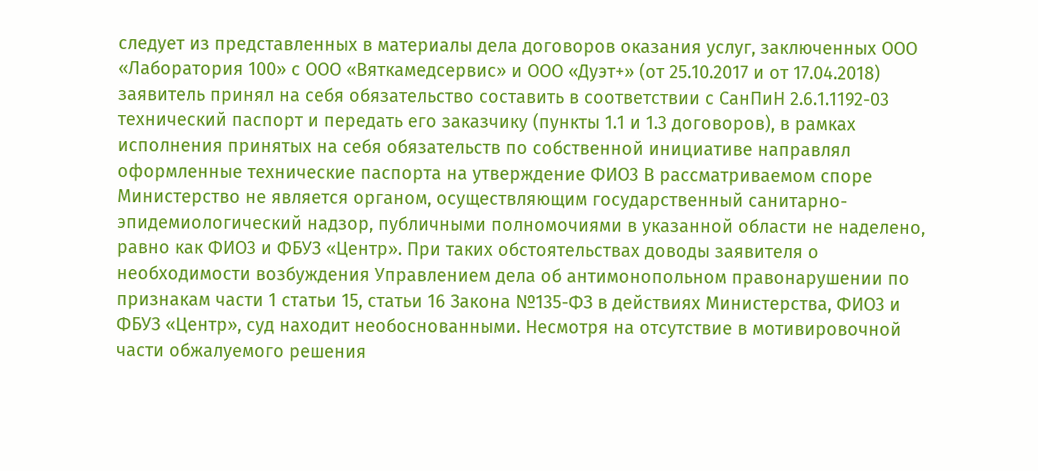следует из представленных в материалы дела договоров оказания услуг, заключенных ООО «Лаборатория 100» с ООО «Вяткамедсервис» и ООО «Дуэт+» (от 25.10.2017 и от 17.04.2018) заявитель принял на себя обязательство составить в соответствии с СанПиН 2.6.1.1192-03 технический паспорт и передать его заказчику (пункты 1.1 и 1.3 договоров), в рамках исполнения принятых на себя обязательств по собственной инициативе направлял оформленные технические паспорта на утверждение ФИО3 В рассматриваемом споре Министерство не является органом, осуществляющим государственный санитарно-эпидемиологический надзор, публичными полномочиями в указанной области не наделено, равно как ФИО3 и ФБУЗ «Центр». При таких обстоятельствах доводы заявителя о необходимости возбуждения Управлением дела об антимонопольном правонарушении по признакам части 1 статьи 15, статьи 16 Закона №135-ФЗ в действиях Министерства, ФИО3 и ФБУЗ «Центр», суд находит необоснованными. Несмотря на отсутствие в мотивировочной части обжалуемого решения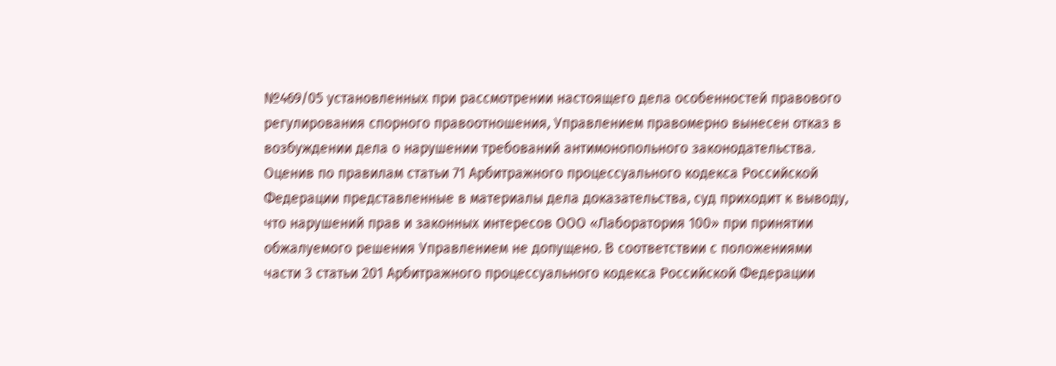№469/05 установленных при рассмотрении настоящего дела особенностей правового регулирования спорного правоотношения, Управлением правомерно вынесен отказ в возбуждении дела о нарушении требований антимонопольного законодательства. Оценив по правилам статьи 71 Арбитражного процессуального кодекса Российской Федерации представленные в материалы дела доказательства, суд приходит к выводу, что нарушений прав и законных интересов ООО «Лаборатория 100» при принятии обжалуемого решения Управлением не допущено. В соответствии с положениями части 3 статьи 201 Арбитражного процессуального кодекса Российской Федерации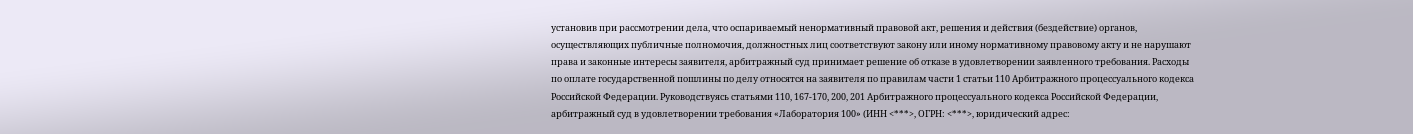установив при рассмотрении дела, что оспариваемый ненормативный правовой акт, решения и действия (бездействие) органов, осуществляющих публичные полномочия, должностных лиц соответствуют закону или иному нормативному правовому акту и не нарушают права и законные интересы заявителя, арбитражный суд принимает решение об отказе в удовлетворении заявленного требования. Расходы по оплате государственной пошлины по делу относятся на заявителя по правилам части 1 статьи 110 Арбитражного процессуального кодекса Российской Федерации. Руководствуясь статьями 110, 167-170, 200, 201 Арбитражного процессуального кодекса Российской Федерации, арбитражный суд в удовлетворении требования «Лаборатория 100» (ИНН <***>, ОГРН: <***>, юридический адрес: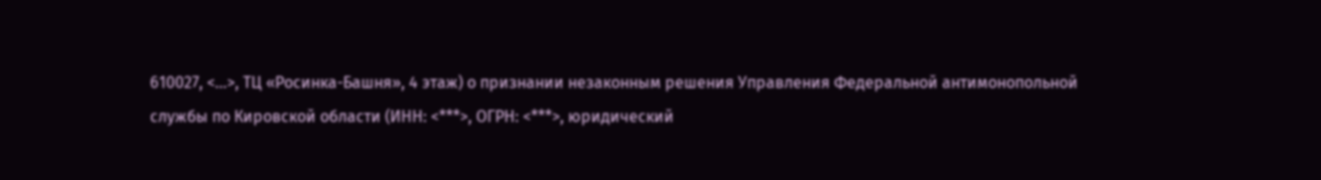610027, <...>, ТЦ «Росинка-Башня», 4 этаж) о признании незаконным решения Управления Федеральной антимонопольной службы по Кировской области (ИНН: <***>, ОГРН: <***>, юридический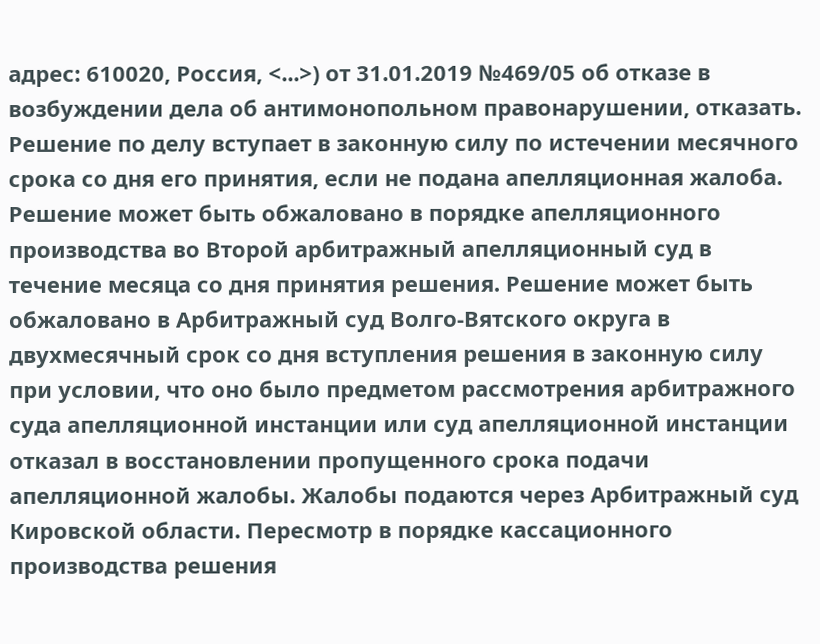адрес: 610020, Россия, <...>) от 31.01.2019 №469/05 об отказе в возбуждении дела об антимонопольном правонарушении, отказать. Решение по делу вступает в законную силу по истечении месячного срока со дня его принятия, если не подана апелляционная жалоба. Решение может быть обжаловано в порядке апелляционного производства во Второй арбитражный апелляционный суд в течение месяца со дня принятия решения. Решение может быть обжаловано в Арбитражный суд Волго-Вятского округа в двухмесячный срок со дня вступления решения в законную силу при условии, что оно было предметом рассмотрения арбитражного суда апелляционной инстанции или суд апелляционной инстанции отказал в восстановлении пропущенного срока подачи апелляционной жалобы. Жалобы подаются через Арбитражный суд Кировской области. Пересмотр в порядке кассационного производства решения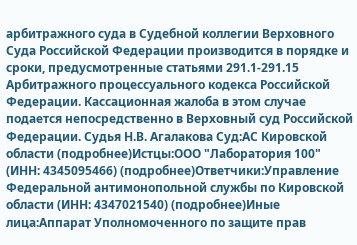арбитражного суда в Судебной коллегии Верховного Суда Российской Федерации производится в порядке и сроки, предусмотренные статьями 291.1-291.15 Арбитражного процессуального кодекса Российской Федерации. Кассационная жалоба в этом случае подается непосредственно в Верховный суд Российской Федерации. Судья Н.В. Агалакова Суд:АС Кировской области (подробнее)Истцы:ООО "Лаборатория 100" (ИНН: 4345095466) (подробнее)Ответчики:Управление Федеральной антимонопольной службы по Кировской области (ИНН: 4347021540) (подробнее)Иные лица:Аппарат Уполномоченного по защите прав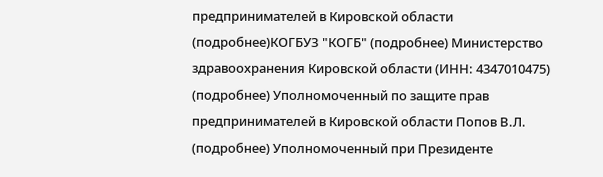предпринимателей в Кировской области (подробнее)КОГБУЗ "КОГБ" (подробнее) Министерство здравоохранения Кировской области (ИНН: 4347010475) (подробнее) Уполномоченный по защите прав предпринимателей в Кировской области Попов В.Л. (подробнее) Уполномоченный при Президенте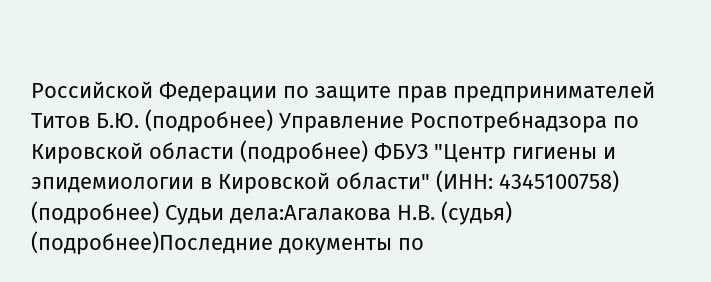Российской Федерации по защите прав предпринимателей Титов Б.Ю. (подробнее) Управление Роспотребнадзора по Кировской области (подробнее) ФБУЗ "Центр гигиены и эпидемиологии в Кировской области" (ИНН: 4345100758) (подробнее) Судьи дела:Агалакова Н.В. (судья) (подробнее)Последние документы по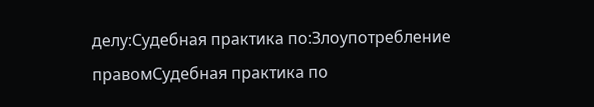делу:Судебная практика по:Злоупотребление правомСудебная практика по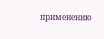применению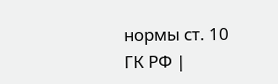нормы ст. 10 ГК РФ |